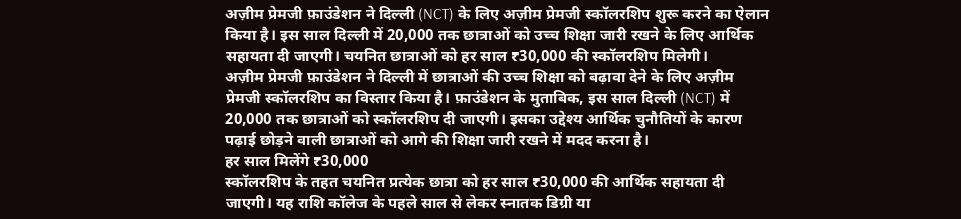अज़ीम प्रेमजी फ़ाउंडेशन ने दिल्ली (NCT) के लिए अज़ीम प्रेमजी स्कॉलरशिप शुरू करने का ऐलान किया है। इस साल दिल्ली में 20,000 तक छात्राओं को उच्च शिक्षा जारी रखने के लिए आर्थिक सहायता दी जाएगी। चयनित छात्राओं को हर साल ₹30,000 की स्कॉलरशिप मिलेगी।
अज़ीम प्रेमजी फ़ाउंडेशन ने दिल्ली में छात्राओं की उच्च शिक्षा को बढ़ावा देने के लिए अज़ीम प्रेमजी स्कॉलरशिप का विस्तार किया है। फ़ाउंडेशन के मुताबिक, इस साल दिल्ली (NCT) में 20,000 तक छात्राओं को स्कॉलरशिप दी जाएगी। इसका उद्देश्य आर्थिक चुनौतियों के कारण पढ़ाई छोड़ने वाली छात्राओं को आगे की शिक्षा जारी रखने में मदद करना है।
हर साल मिलेंगे ₹30,000
स्कॉलरशिप के तहत चयनित प्रत्येक छात्रा को हर साल ₹30,000 की आर्थिक सहायता दी जाएगी। यह राशि कॉलेज के पहले साल से लेकर स्नातक डिग्री या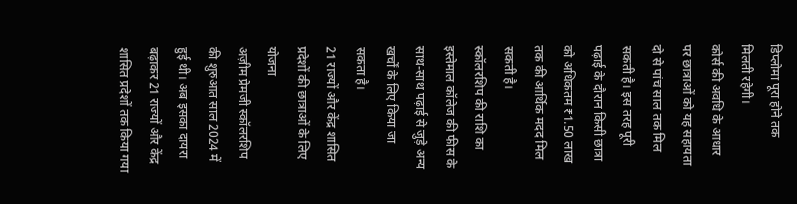डिप्लोमा पूरा होने तक मिलती रहेगी।
कोर्स की अवधि के आधार पर छात्राओं को यह सहायता दो से पांच साल तक मिल सकती है। इस तरह पूरी पढ़ाई के दौरान किसी छात्रा को अधिकतम ₹1.50 लाख तक की आर्थिक मदद मिल सकती है।
स्कॉलरशिप की राशि का इस्तेमाल कॉलेज की फीस के साथ-साथ पढ़ाई से जुड़े अन्य खर्चों के लिए किया जा सकता है।
21 राज्यों और केंद्र शासित प्रदेशों की छात्राओं के लिए योजना
अज़ीम प्रेमजी स्कॉलरशिप की शुरुआत साल 2024 में हुई थी। अब इसका दायरा बढ़ाकर 21 राज्यों और केंद्र शासित प्रदेशों तक किया गया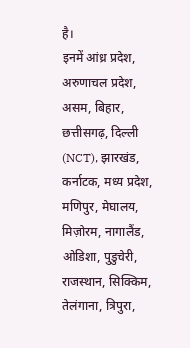है।
इनमें आंध्र प्रदेश, अरुणाचल प्रदेश, असम, बिहार, छत्तीसगढ़, दिल्ली (NCT), झारखंड, कर्नाटक, मध्य प्रदेश, मणिपुर, मेघालय, मिज़ोरम, नागालैंड, ओडिशा, पुडुचेरी, राजस्थान, सिक्किम, तेलंगाना, त्रिपुरा,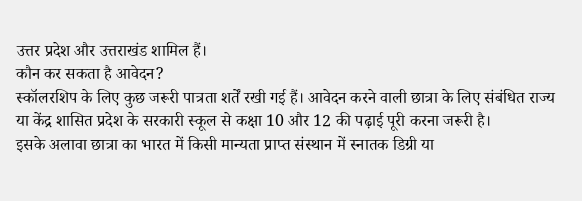उत्तर प्रदेश और उत्तराखंड शामिल हैं।
कौन कर सकता है आवेदन?
स्कॉलरशिप के लिए कुछ जरूरी पात्रता शर्तें रखी गई हैं। आवेदन करने वाली छात्रा के लिए संबंधित राज्य या केंद्र शासित प्रदेश के सरकारी स्कूल से कक्षा 10 और 12 की पढ़ाई पूरी करना जरूरी है।
इसके अलावा छात्रा का भारत में किसी मान्यता प्राप्त संस्थान में स्नातक डिग्री या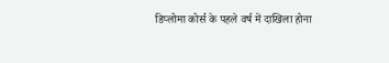डिप्लोमा कोर्स के पहले वर्ष में दाखिला होना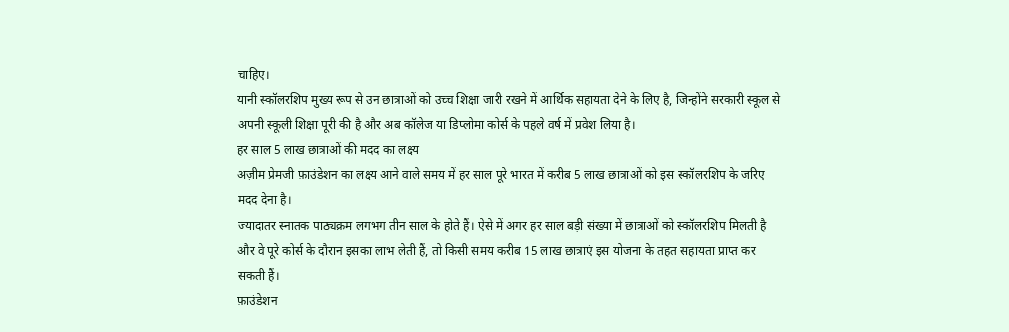चाहिए।
यानी स्कॉलरशिप मुख्य रूप से उन छात्राओं को उच्च शिक्षा जारी रखने में आर्थिक सहायता देने के लिए है, जिन्होंने सरकारी स्कूल से अपनी स्कूली शिक्षा पूरी की है और अब कॉलेज या डिप्लोमा कोर्स के पहले वर्ष में प्रवेश लिया है।
हर साल 5 लाख छात्राओं की मदद का लक्ष्य
अज़ीम प्रेमजी फ़ाउंडेशन का लक्ष्य आने वाले समय में हर साल पूरे भारत में करीब 5 लाख छात्राओं को इस स्कॉलरशिप के जरिए मदद देना है।
ज्यादातर स्नातक पाठ्यक्रम लगभग तीन साल के होते हैं। ऐसे में अगर हर साल बड़ी संख्या में छात्राओं को स्कॉलरशिप मिलती है और वे पूरे कोर्स के दौरान इसका लाभ लेती हैं, तो किसी समय करीब 15 लाख छात्राएं इस योजना के तहत सहायता प्राप्त कर सकती हैं।
फ़ाउंडेशन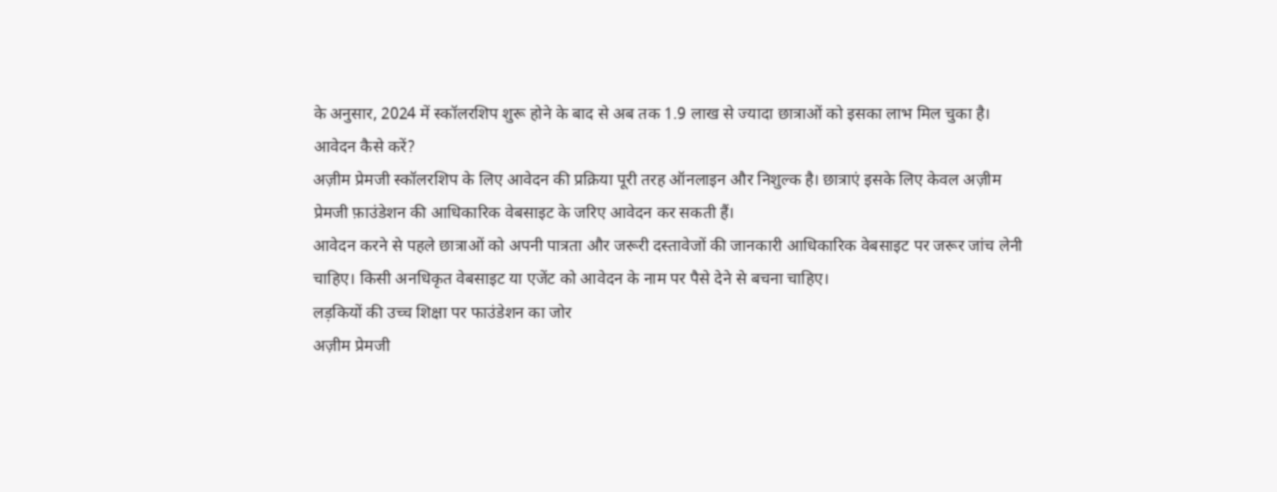के अनुसार, 2024 में स्कॉलरशिप शुरू होने के बाद से अब तक 1.9 लाख से ज्यादा छात्राओं को इसका लाभ मिल चुका है।
आवेदन कैसे करें?
अज़ीम प्रेमजी स्कॉलरशिप के लिए आवेदन की प्रक्रिया पूरी तरह ऑनलाइन और निशुल्क है। छात्राएं इसके लिए केवल अज़ीम प्रेमजी फ़ाउंडेशन की आधिकारिक वेबसाइट के जरिए आवेदन कर सकती हैं।
आवेदन करने से पहले छात्राओं को अपनी पात्रता और जरूरी दस्तावेजों की जानकारी आधिकारिक वेबसाइट पर जरूर जांच लेनी चाहिए। किसी अनधिकृत वेबसाइट या एजेंट को आवेदन के नाम पर पैसे देने से बचना चाहिए।
लड़कियों की उच्च शिक्षा पर फाउंडेशन का जोर
अज़ीम प्रेमजी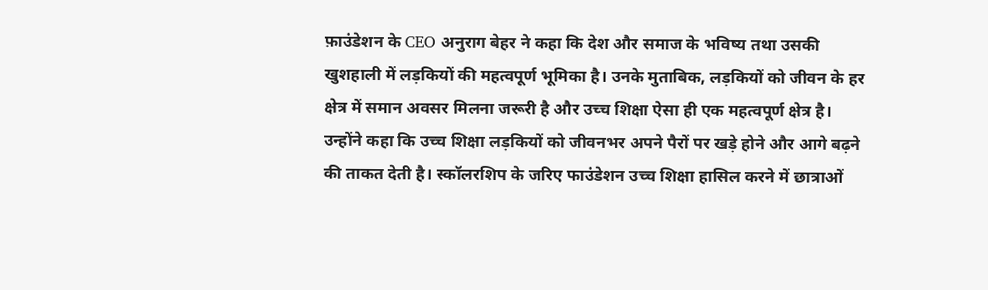फ़ाउंडेशन के CEO अनुराग बेहर ने कहा कि देश और समाज के भविष्य तथा उसकी खुशहाली में लड़कियों की महत्वपूर्ण भूमिका है। उनके मुताबिक, लड़कियों को जीवन के हर क्षेत्र में समान अवसर मिलना जरूरी है और उच्च शिक्षा ऐसा ही एक महत्वपूर्ण क्षेत्र है।
उन्होंने कहा कि उच्च शिक्षा लड़कियों को जीवनभर अपने पैरों पर खड़े होने और आगे बढ़ने की ताकत देती है। स्कॉलरशिप के जरिए फाउंडेशन उच्च शिक्षा हासिल करने में छात्राओं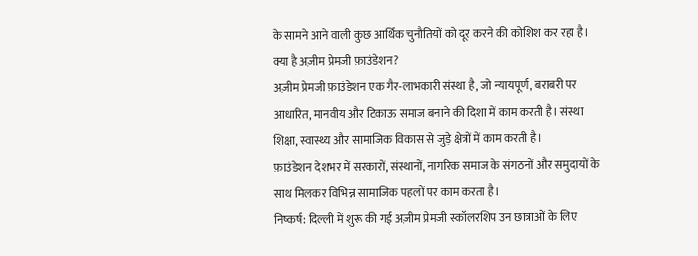के सामने आने वाली कुछ आर्थिक चुनौतियों को दूर करने की कोशिश कर रहा है।
क्या है अज़ीम प्रेमजी फ़ाउंडेशन?
अज़ीम प्रेमजी फ़ाउंडेशन एक गैर-लाभकारी संस्था है, जो न्यायपूर्ण, बराबरी पर आधारित, मानवीय और टिकाऊ समाज बनाने की दिशा में काम करती है। संस्था शिक्षा, स्वास्थ्य और सामाजिक विकास से जुड़े क्षेत्रों में काम करती है।
फ़ाउंडेशन देशभर में सरकारों, संस्थानों, नागरिक समाज के संगठनों और समुदायों के साथ मिलकर विभिन्न सामाजिक पहलों पर काम करता है।
निष्कर्ष: दिल्ली में शुरू की गई अज़ीम प्रेमजी स्कॉलरशिप उन छात्राओं के लिए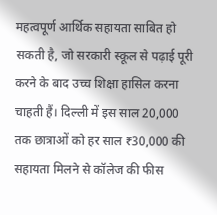महत्वपूर्ण आर्थिक सहायता साबित हो सकती है, जो सरकारी स्कूल से पढ़ाई पूरी करने के बाद उच्च शिक्षा हासिल करना चाहती हैं। दिल्ली में इस साल 20,000 तक छात्राओं को हर साल ₹30,000 की सहायता मिलने से कॉलेज की फीस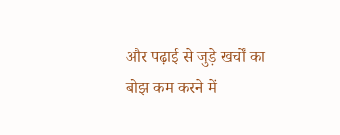और पढ़ाई से जुड़े खर्चों का बोझ कम करने में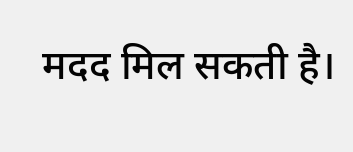मदद मिल सकती है।